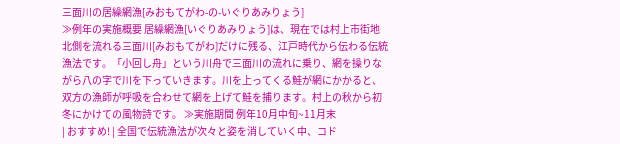三面川の居繰網漁[みおもてがわ-の-いぐりあみりょう]
≫例年の実施概要 居繰網漁[いぐりあみりょう]は、現在では村上市街地北側を流れる三面川[みおもてがわ]だけに残る、江戸時代から伝わる伝統漁法です。「小回し舟」という川舟で三面川の流れに乗り、網を操りながら八の字で川を下っていきます。川を上ってくる鮭が網にかかると、双方の漁師が呼吸を合わせて網を上げて鮭を捕ります。村上の秋から初冬にかけての風物詩です。 ≫実施期間 例年10月中旬~11月末
| おすすめ! | 全国で伝統漁法が次々と姿を消していく中、コド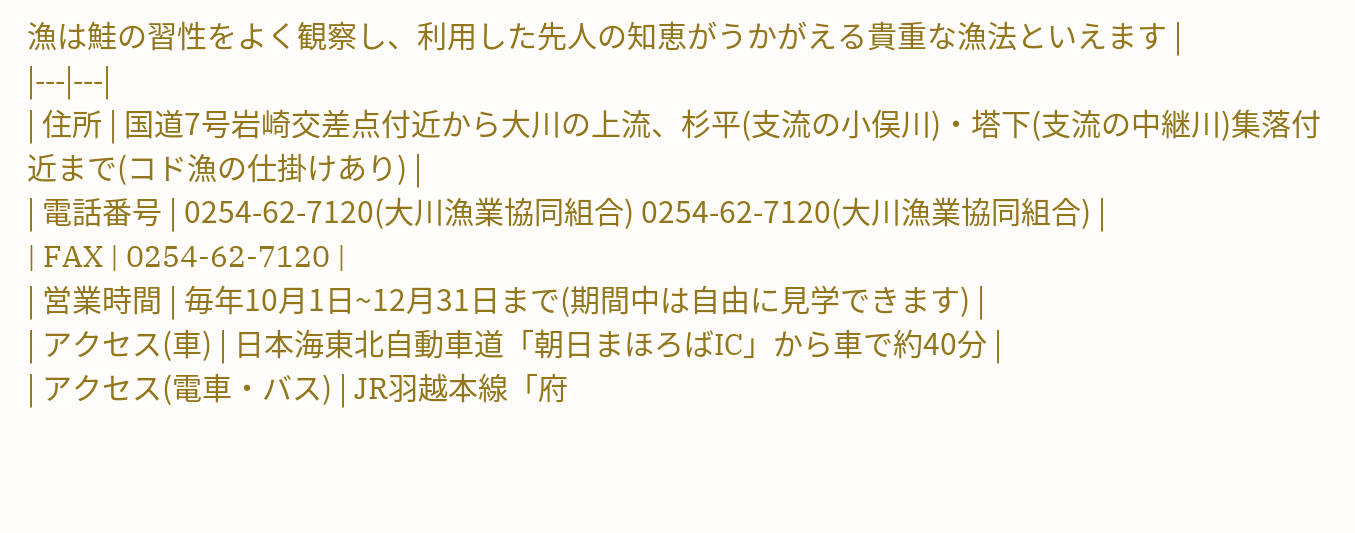漁は鮭の習性をよく観察し、利用した先人の知恵がうかがえる貴重な漁法といえます |
|---|---|
| 住所 | 国道7号岩崎交差点付近から大川の上流、杉平(支流の小俣川)・塔下(支流の中継川)集落付近まで(コド漁の仕掛けあり) |
| 電話番号 | 0254-62-7120(大川漁業協同組合) 0254-62-7120(大川漁業協同組合) |
| FAX | 0254-62-7120 |
| 営業時間 | 毎年10月1日~12月31日まで(期間中は自由に見学できます) |
| アクセス(車) | 日本海東北自動車道「朝日まほろばIC」から車で約40分 |
| アクセス(電車・バス) | JR羽越本線「府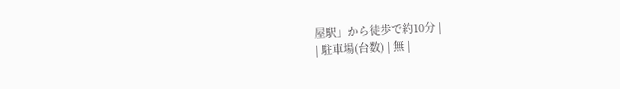屋駅」から徒歩で約10分 |
| 駐車場(台数) | 無 |